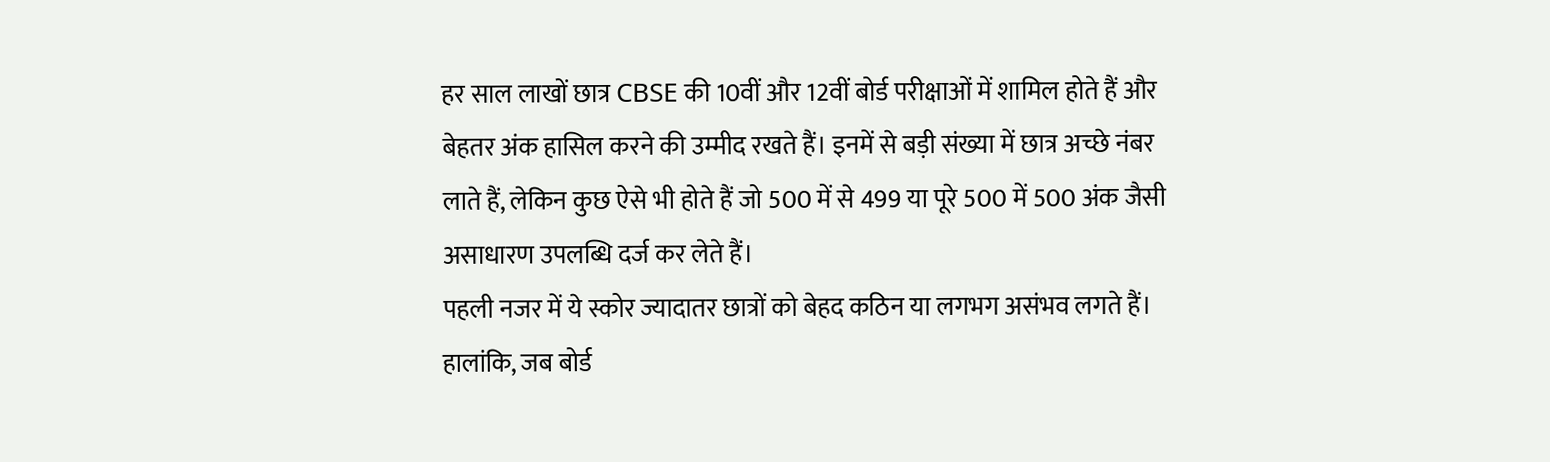हर साल लाखों छात्र CBSE की 10वीं और 12वीं बोर्ड परीक्षाओं में शामिल होते हैं और बेहतर अंक हासिल करने की उम्मीद रखते हैं। इनमें से बड़ी संख्या में छात्र अच्छे नंबर लाते हैं, लेकिन कुछ ऐसे भी होते हैं जो 500 में से 499 या पूरे 500 में 500 अंक जैसी असाधारण उपलब्धि दर्ज कर लेते हैं।
पहली नजर में ये स्कोर ज्यादातर छात्रों को बेहद कठिन या लगभग असंभव लगते हैं। हालांकि, जब बोर्ड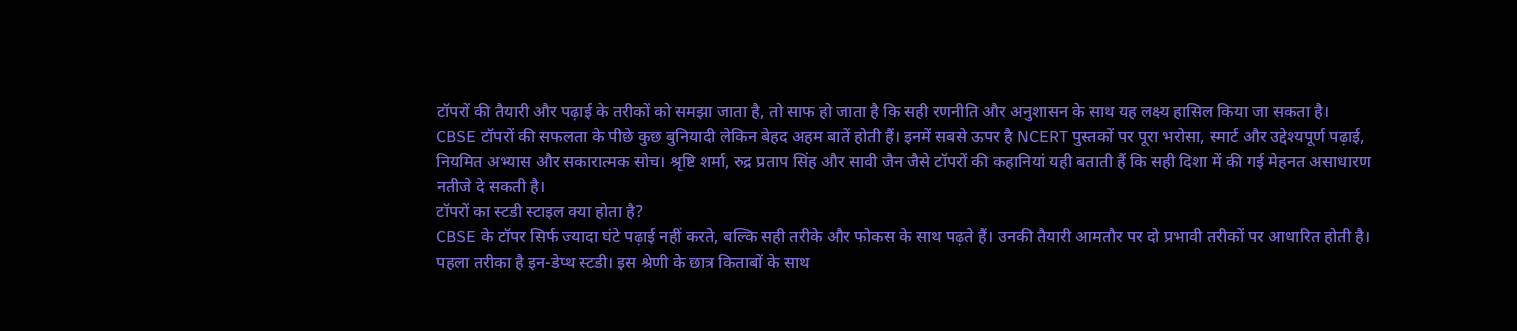टॉपरों की तैयारी और पढ़ाई के तरीकों को समझा जाता है, तो साफ हो जाता है कि सही रणनीति और अनुशासन के साथ यह लक्ष्य हासिल किया जा सकता है।
CBSE टॉपरों की सफलता के पीछे कुछ बुनियादी लेकिन बेहद अहम बातें होती हैं। इनमें सबसे ऊपर है NCERT पुस्तकों पर पूरा भरोसा, स्मार्ट और उद्देश्यपूर्ण पढ़ाई, नियमित अभ्यास और सकारात्मक सोच। श्रृष्टि शर्मा, रुद्र प्रताप सिंह और सावी जैन जैसे टॉपरों की कहानियां यही बताती हैं कि सही दिशा में की गई मेहनत असाधारण नतीजे दे सकती है।
टॉपरों का स्टडी स्टाइल क्या होता है?
CBSE के टॉपर सिर्फ ज्यादा घंटे पढ़ाई नहीं करते, बल्कि सही तरीके और फोकस के साथ पढ़ते हैं। उनकी तैयारी आमतौर पर दो प्रभावी तरीकों पर आधारित होती है।
पहला तरीका है इन-डेप्थ स्टडी। इस श्रेणी के छात्र किताबों के साथ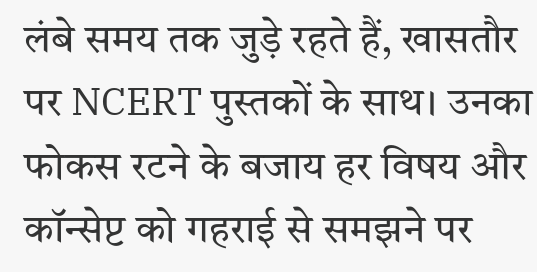लंबे समय तक जुड़े रहते हैं, खासतौर पर NCERT पुस्तकों के साथ। उनका फोकस रटने के बजाय हर विषय और कॉन्सेप्ट को गहराई से समझने पर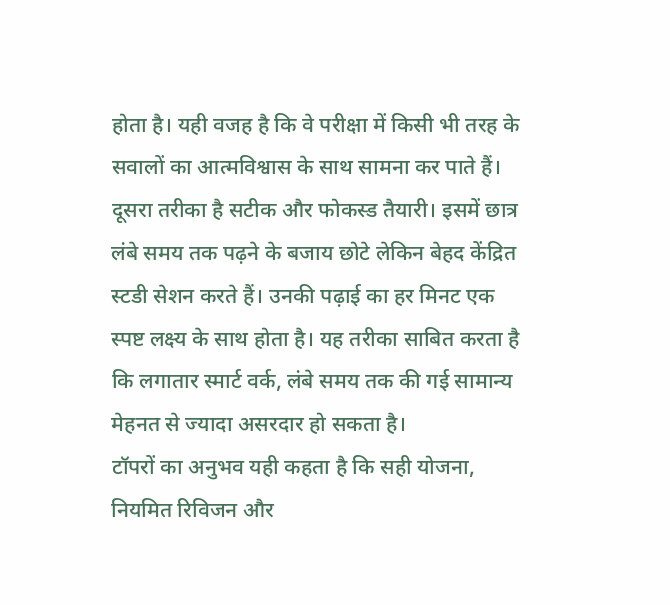होता है। यही वजह है कि वे परीक्षा में किसी भी तरह के सवालों का आत्मविश्वास के साथ सामना कर पाते हैं।
दूसरा तरीका है सटीक और फोकस्ड तैयारी। इसमें छात्र लंबे समय तक पढ़ने के बजाय छोटे लेकिन बेहद केंद्रित स्टडी सेशन करते हैं। उनकी पढ़ाई का हर मिनट एक स्पष्ट लक्ष्य के साथ होता है। यह तरीका साबित करता है कि लगातार स्मार्ट वर्क, लंबे समय तक की गई सामान्य मेहनत से ज्यादा असरदार हो सकता है।
टॉपरों का अनुभव यही कहता है कि सही योजना, नियमित रिविजन और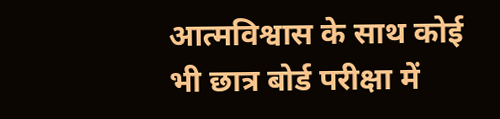आत्मविश्वास के साथ कोई भी छात्र बोर्ड परीक्षा में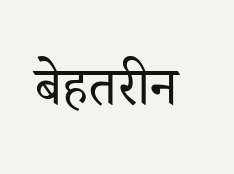बेहतरीन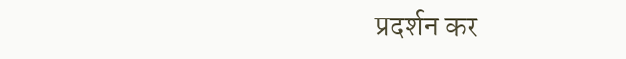प्रदर्शन कर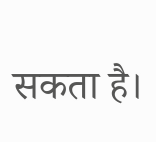सकता है।